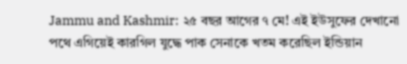Jammu and Kashmir: ২৫ বছর আগের ৭ মে! এই ইউসুফের দেখানো পথে এগিয়েই কারগিল যুদ্ধে পাক সেনাকে খতম করেছিল ইন্ডিয়ান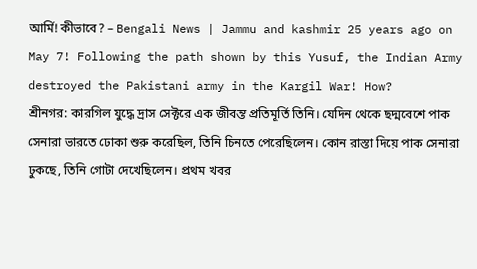আর্মি! কীভাবে? – Bengali News | Jammu and kashmir 25 years ago on May 7! Following the path shown by this Yusuf, the Indian Army destroyed the Pakistani army in the Kargil War! How?
শ্রীনগর: কারগিল যুদ্ধে দ্রাস সেক্টরে এক জীবন্ত প্রতিমূর্তি তিনি। যেদিন থেকে ছদ্মবেশে পাক সেনারা ভারতে ঢোকা শুরু করেছিল, তিনি চিনতে পেরেছিলেন। কোন রাস্তা দিয়ে পাক সেনারা ঢুকছে, তিনি গোটা দেখেছিলেন। প্রথম খবর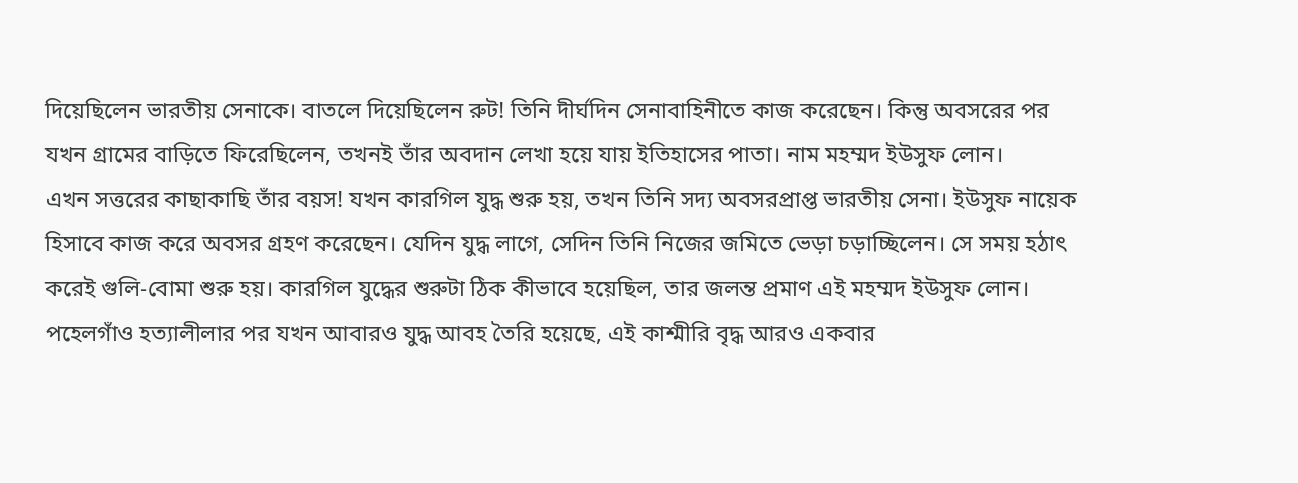দিয়েছিলেন ভারতীয় সেনাকে। বাতলে দিয়েছিলেন রুট! তিনি দীর্ঘদিন সেনাবাহিনীতে কাজ করেছেন। কিন্তু অবসরের পর যখন গ্রামের বাড়িতে ফিরেছিলেন, তখনই তাঁর অবদান লেখা হয়ে যায় ইতিহাসের পাতা। নাম মহম্মদ ইউসুফ লোন।
এখন সত্তরের কাছাকাছি তাঁর বয়স! যখন কারগিল যুদ্ধ শুরু হয়, তখন তিনি সদ্য অবসরপ্রাপ্ত ভারতীয় সেনা। ইউসুফ নায়েক হিসাবে কাজ করে অবসর গ্রহণ করেছেন। যেদিন যুদ্ধ লাগে, সেদিন তিনি নিজের জমিতে ভেড়া চড়াচ্ছিলেন। সে সময় হঠাৎ করেই গুলি-বোমা শুরু হয়। কারগিল যুদ্ধের শুরুটা ঠিক কীভাবে হয়েছিল, তার জলন্ত প্রমাণ এই মহম্মদ ইউসুফ লোন। পহেলগাঁও হত্যালীলার পর যখন আবারও যুদ্ধ আবহ তৈরি হয়েছে, এই কাশ্মীরি বৃদ্ধ আরও একবার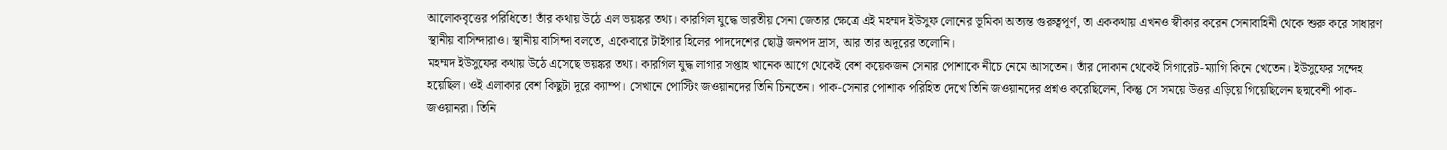আলোকবৃত্তের পরিধিতে! তাঁর কথায় উঠে এল ভয়ঙ্কর তথ্য। কারগিল যুদ্ধে ভারতীয় সেনা জেতার ক্ষেত্রে এই মহম্মদ ইউসুফ লোনের ভূমিকা অত্যন্ত গুরুত্বপূর্ণ, তা এককথায় এখনও স্বীকার করেন সেনাবাহিনী থেকে শুরু করে সাধারণ স্থানীয় বাসিন্দারাও। স্থানীয় বাসিন্দা বলতে, একেবারে টাইগার হিলের পাদদেশের ছোট্ট জনপদ দ্রাস, আর তার অদূরের তলোনি।
মহম্মদ ইউসুফের কথায় উঠে এসেছে ভয়ঙ্কর তথ্য। কারগিল যুদ্ধ লাগার সপ্তাহ খানেক আগে থেকেই বেশ কয়েকজন সেনার পোশাকে নীচে নেমে আসতেন। তাঁর দোকান থেকেই সিগারেট-ম্যাগি কিনে খেতেন। ইউসুফের সন্দেহ হয়েছিল। ওই এলাকার বেশ কিছুটা দূরে ক্যাম্প। সেখানে পোস্টিং জওয়ানদের তিনি চিনতেন। পাক-সেনার পোশাক পরিহিত দেখে তিনি জওয়ানদের প্রশ্নও করেছিলেন, কিন্তু সে সময়ে উত্তর এড়িয়ে গিয়েছিলেন ছদ্মবেশী পাক-জওয়ানরা। তিনি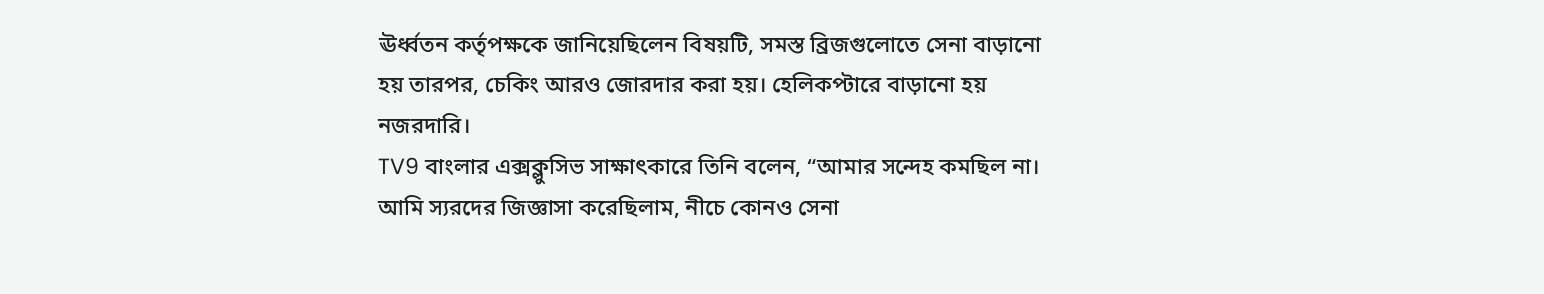ঊর্ধ্বতন কর্তৃপক্ষকে জানিয়েছিলেন বিষয়টি, সমস্ত ব্রিজগুলোতে সেনা বাড়ানো হয় তারপর, চেকিং আরও জোরদার করা হয়। হেলিকপ্টারে বাড়ানো হয় নজরদারি।
TV9 বাংলার এক্সক্লুসিভ সাক্ষাৎকারে তিনি বলেন, “আমার সন্দেহ কমছিল না। আমি স্যরদের জিজ্ঞাসা করেছিলাম, নীচে কোনও সেনা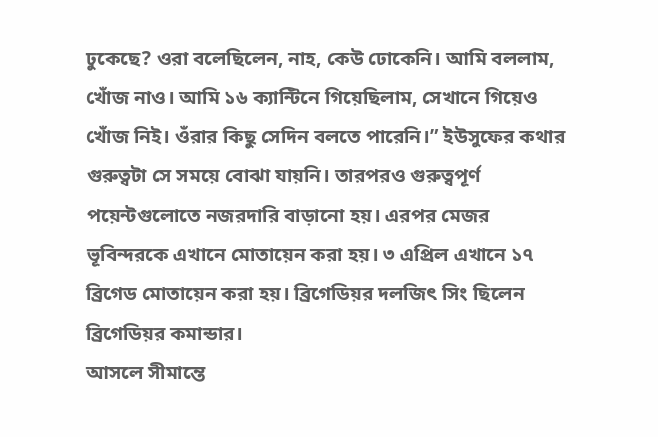ঢুকেছে? ওরা বলেছিলেন, নাহ, কেউ ঢোকেনি। আমি বললাম, খোঁজ নাও। আমি ১৬ ক্যান্টিনে গিয়েছিলাম, সেখানে গিয়েও খোঁজ নিই। ওঁরার কিছু সেদিন বলতে পারেনি।” ইউসুফের কথার গুরুত্বটা সে সময়ে বোঝা যায়নি। তারপরও গুরুত্বপূর্ণ পয়েন্টগুলোতে নজরদারি বাড়ানো হয়। এরপর মেজর ভূবিন্দরকে এখানে মোতায়েন করা হয়। ৩ এপ্রিল এখানে ১৭ ব্রিগেড মোতায়েন করা হয়। ব্রিগেডিয়র দলজিৎ সিং ছিলেন ব্রিগেডিয়র কমান্ডার।
আসলে সীমান্তে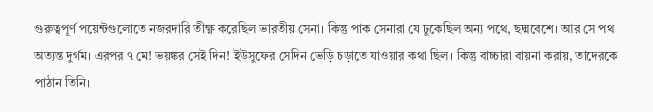গুরুত্বপূর্ণ পয়েন্টগুলোতে নজরদারি তীক্ষ্ণ করেছিল ভারতীয় সেনা। কিন্তু পাক সেনারা যে ঢুকেছিল অন্য পথে, ছদ্মবেশে। আর সে পথ অত্যন্ত দুর্গম। এরপর ৭ মে! ভয়ঙ্কর সেই দিন! ইউসুফের সেদিন ভেড়ি চড়াতে যাওয়ার কথা ছিল। কিন্তু বাচ্চারা বায়না করায়, তাদেরকে পাঠান তিনি।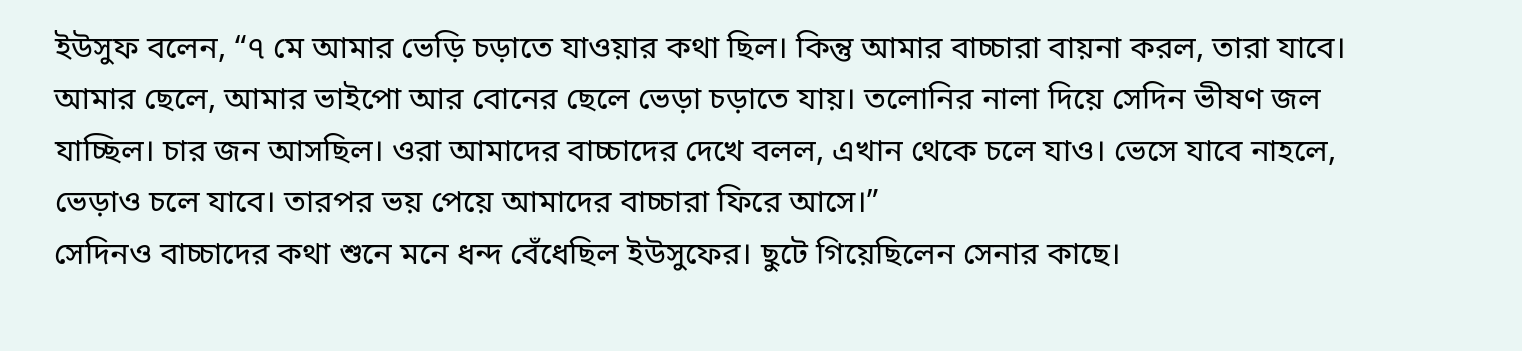ইউসুফ বলেন, “৭ মে আমার ভেড়ি চড়াতে যাওয়ার কথা ছিল। কিন্তু আমার বাচ্চারা বায়না করল, তারা যাবে। আমার ছেলে, আমার ভাইপো আর বোনের ছেলে ভেড়া চড়াতে যায়। তলোনির নালা দিয়ে সেদিন ভীষণ জল যাচ্ছিল। চার জন আসছিল। ওরা আমাদের বাচ্চাদের দেখে বলল, এখান থেকে চলে যাও। ভেসে যাবে নাহলে, ভেড়াও চলে যাবে। তারপর ভয় পেয়ে আমাদের বাচ্চারা ফিরে আসে।”
সেদিনও বাচ্চাদের কথা শুনে মনে ধন্দ বেঁধেছিল ইউসুফের। ছুটে গিয়েছিলেন সেনার কাছে।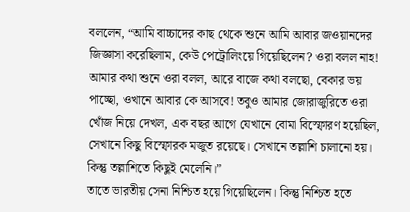বললেন, “আমি বাচ্চাদের কাছ থেকে শুনে আমি আবার জওয়ানদের জিজ্ঞাসা করেছিলাম, কেউ পেট্রোলিংয়ে গিয়েছিলেন? ওরা বলল নাহ! আমার কথা শুনে ওরা বলল, আরে বাজে কথা বলছো, বেকার ভয় পাচ্ছো, ওখানে আবার কে আসবে! তবুও আমার জোরাজুরিতে ওরা খোঁজ নিয়ে দেখল, এক বছর আগে যেখানে বোমা বিস্ফোরণ হয়েছিল, সেখানে কিছু বিস্ফোরক মজুত রয়েছে। সেখানে তল্লাশি চালানো হয়। কিন্তু তল্লাশিতে কিছুই মেলেনি।”
তাতে ভারতীয় সেনা নিশ্চিত হয়ে গিয়েছিলেন। কিন্তু নিশ্চিত হতে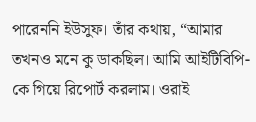পারেননি ইউসুফ। তাঁর কথায়, “আমার তখনও মনে কু ডাকছিল। আমি আইটিবিপি-কে গিয়ে রিপোর্ট করলাম। ওরাই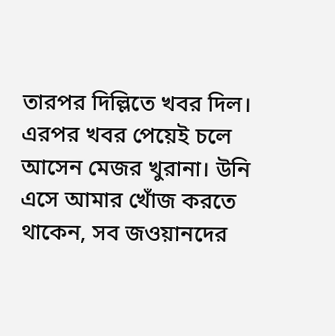তারপর দিল্লিতে খবর দিল। এরপর খবর পেয়েই চলে আসেন মেজর খুরানা। উনি এসে আমার খোঁজ করতে থাকেন, সব জওয়ানদের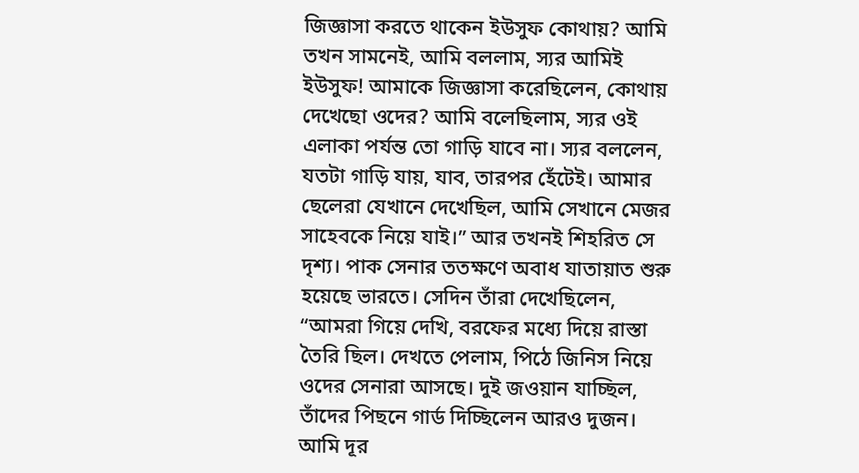জিজ্ঞাসা করতে থাকেন ইউসুফ কোথায়? আমি তখন সামনেই, আমি বললাম, স্যর আমিই ইউসুফ! আমাকে জিজ্ঞাসা করেছিলেন, কোথায় দেখেছো ওদের? আমি বলেছিলাম, স্যর ওই এলাকা পর্যন্ত তো গাড়ি যাবে না। স্যর বললেন, যতটা গাড়ি যায়, যাব, তারপর হেঁটেই। আমার ছেলেরা যেখানে দেখেছিল, আমি সেখানে মেজর সাহেবকে নিয়ে যাই।” আর তখনই শিহরিত সে দৃশ্য। পাক সেনার ততক্ষণে অবাধ যাতায়াত শুরু হয়েছে ভারতে। সেদিন তাঁরা দেখেছিলেন, “আমরা গিয়ে দেখি, বরফের মধ্যে দিয়ে রাস্তা তৈরি ছিল। দেখতে পেলাম, পিঠে জিনিস নিয়ে ওদের সেনারা আসছে। দুই জওয়ান যাচ্ছিল, তাঁদের পিছনে গার্ড দিচ্ছিলেন আরও দুজন। আমি দূর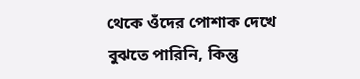থেকে ওঁদের পোশাক দেখে বুঝতে পারিনি, কিন্তু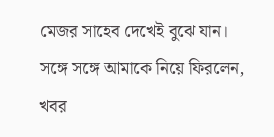মেজর সাহেব দেখেই বুঝে যান। সঙ্গে সঙ্গে আমাকে নিয়ে ফিরলেন, খবর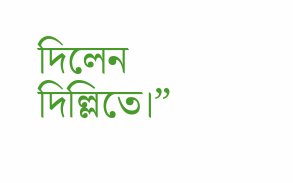দিলেন দিল্লিতে।”